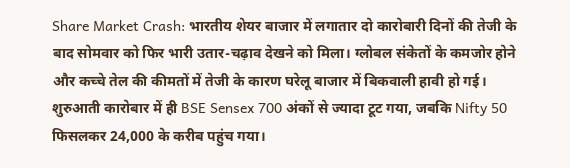Share Market Crash: भारतीय शेयर बाजार में लगातार दो कारोबारी दिनों की तेजी के बाद सोमवार को फिर भारी उतार-चढ़ाव देखने को मिला। ग्लोबल संकेतों के कमजोर होने और कच्चे तेल की कीमतों में तेजी के कारण घरेलू बाजार में बिकवाली हावी हो गई। शुरुआती कारोबार में ही BSE Sensex 700 अंकों से ज्यादा टूट गया, जबकि Nifty 50 फिसलकर 24,000 के करीब पहुंच गया।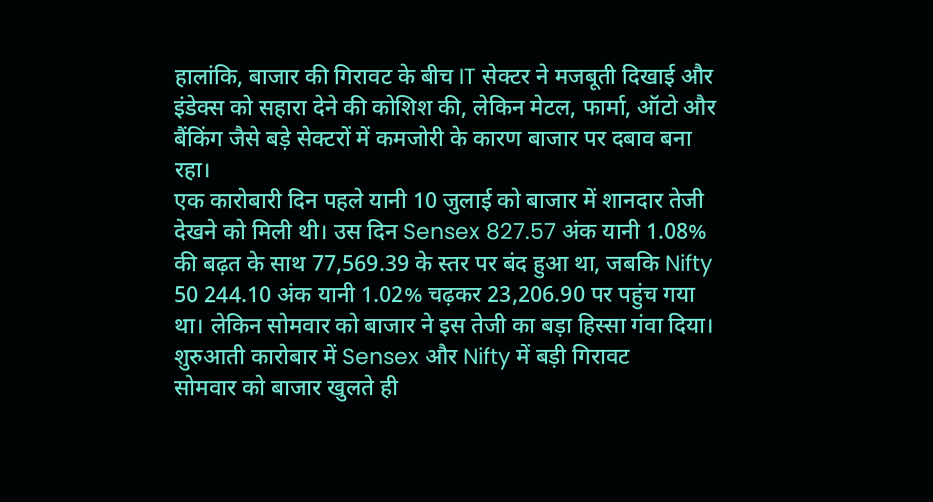हालांकि, बाजार की गिरावट के बीच IT सेक्टर ने मजबूती दिखाई और इंडेक्स को सहारा देने की कोशिश की, लेकिन मेटल, फार्मा, ऑटो और बैंकिंग जैसे बड़े सेक्टरों में कमजोरी के कारण बाजार पर दबाव बना रहा।
एक कारोबारी दिन पहले यानी 10 जुलाई को बाजार में शानदार तेजी देखने को मिली थी। उस दिन Sensex 827.57 अंक यानी 1.08% की बढ़त के साथ 77,569.39 के स्तर पर बंद हुआ था, जबकि Nifty 50 244.10 अंक यानी 1.02% चढ़कर 23,206.90 पर पहुंच गया था। लेकिन सोमवार को बाजार ने इस तेजी का बड़ा हिस्सा गंवा दिया।
शुरुआती कारोबार में Sensex और Nifty में बड़ी गिरावट
सोमवार को बाजार खुलते ही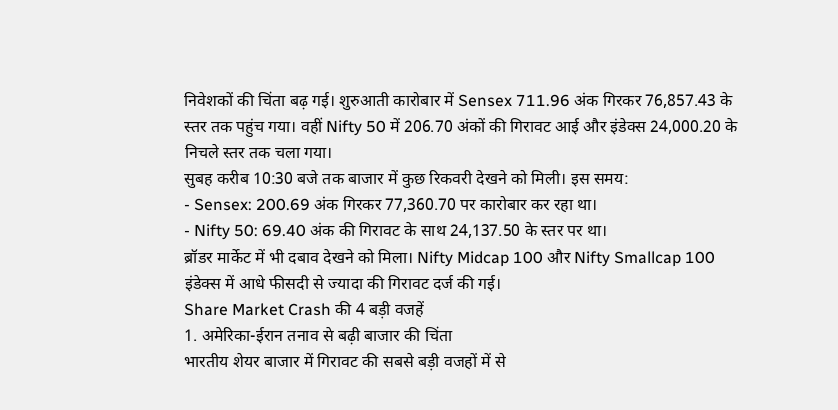निवेशकों की चिंता बढ़ गई। शुरुआती कारोबार में Sensex 711.96 अंक गिरकर 76,857.43 के स्तर तक पहुंच गया। वहीं Nifty 50 में 206.70 अंकों की गिरावट आई और इंडेक्स 24,000.20 के निचले स्तर तक चला गया।
सुबह करीब 10:30 बजे तक बाजार में कुछ रिकवरी देखने को मिली। इस समय:
- Sensex: 200.69 अंक गिरकर 77,360.70 पर कारोबार कर रहा था।
- Nifty 50: 69.40 अंक की गिरावट के साथ 24,137.50 के स्तर पर था।
ब्रॉडर मार्केट में भी दबाव देखने को मिला। Nifty Midcap 100 और Nifty Smallcap 100 इंडेक्स में आधे फीसदी से ज्यादा की गिरावट दर्ज की गई।
Share Market Crash की 4 बड़ी वजहें
1. अमेरिका-ईरान तनाव से बढ़ी बाजार की चिंता
भारतीय शेयर बाजार में गिरावट की सबसे बड़ी वजहों में से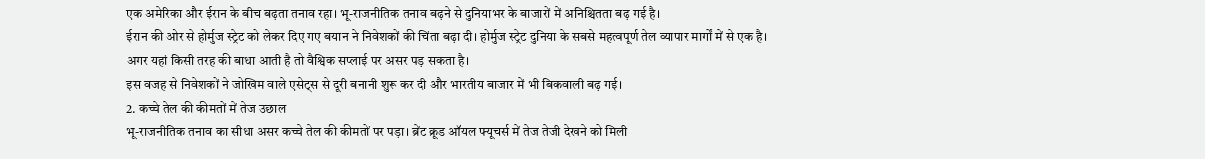एक अमेरिका और ईरान के बीच बढ़ता तनाव रहा। भू-राजनीतिक तनाव बढ़ने से दुनियाभर के बाजारों में अनिश्चितता बढ़ गई है।
ईरान की ओर से होर्मुज स्ट्रेट को लेकर दिए गए बयान ने निवेशकों की चिंता बढ़ा दी। होर्मुज स्ट्रेट दुनिया के सबसे महत्वपूर्ण तेल व्यापार मार्गों में से एक है। अगर यहां किसी तरह की बाधा आती है तो वैश्विक सप्लाई पर असर पड़ सकता है।
इस वजह से निवेशकों ने जोखिम वाले एसेट्स से दूरी बनानी शुरू कर दी और भारतीय बाजार में भी बिकवाली बढ़ गई।
2. कच्चे तेल की कीमतों में तेज उछाल
भू-राजनीतिक तनाव का सीधा असर कच्चे तेल की कीमतों पर पड़ा। ब्रेंट क्रूड ऑयल फ्यूचर्स में तेज तेजी देखने को मिली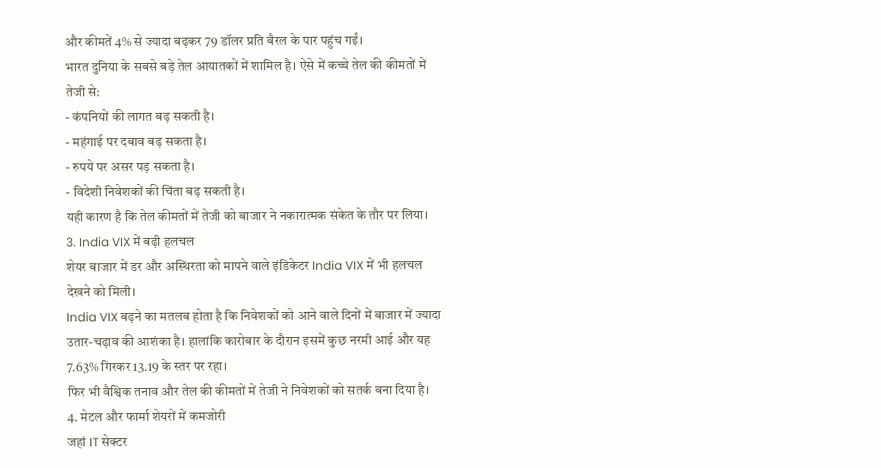और कीमतें 4% से ज्यादा बढ़कर 79 डॉलर प्रति बैरल के पार पहुंच गईं।
भारत दुनिया के सबसे बड़े तेल आयातकों में शामिल है। ऐसे में कच्चे तेल की कीमतों में तेजी से:
- कंपनियों की लागत बढ़ सकती है।
- महंगाई पर दबाव बढ़ सकता है।
- रुपये पर असर पड़ सकता है।
- विदेशी निवेशकों की चिंता बढ़ सकती है।
यही कारण है कि तेल कीमतों में तेजी को बाजार ने नकारात्मक संकेत के तौर पर लिया।
3. India VIX में बढ़ी हलचल
शेयर बाजार में डर और अस्थिरता को मापने वाले इंडिकेटर India VIX में भी हलचल देखने को मिली।
India VIX बढ़ने का मतलब होता है कि निवेशकों को आने वाले दिनों में बाजार में ज्यादा उतार-चढ़ाव की आशंका है। हालांकि कारोबार के दौरान इसमें कुछ नरमी आई और यह 7.63% गिरकर 13.19 के स्तर पर रहा।
फिर भी वैश्विक तनाव और तेल की कीमतों में तेजी ने निवेशकों को सतर्क बना दिया है।
4. मेटल और फार्मा शेयरों में कमजोरी
जहां IT सेक्टर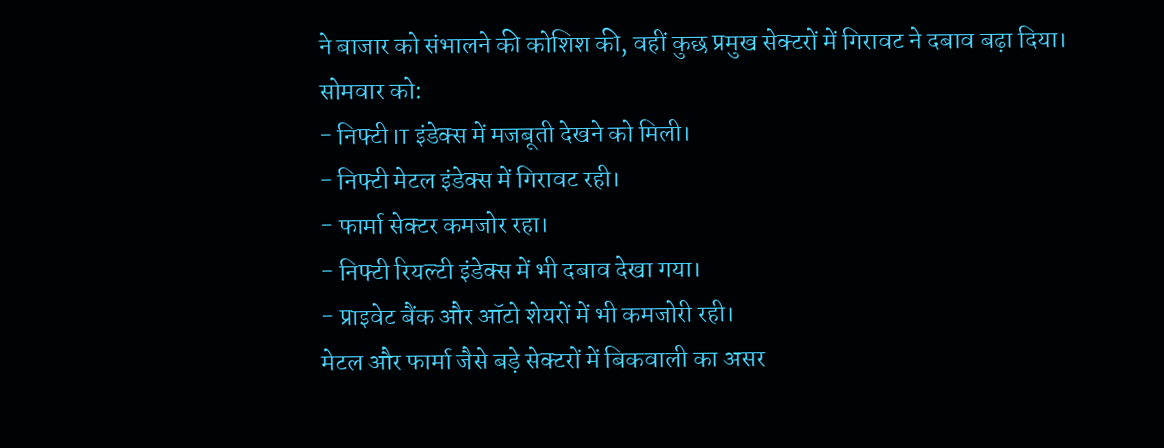ने बाजार को संभालने की कोशिश की, वहीं कुछ प्रमुख सेक्टरों में गिरावट ने दबाव बढ़ा दिया।
सोमवार को:
- निफ्टी IT इंडेक्स में मजबूती देखने को मिली।
- निफ्टी मेटल इंडेक्स में गिरावट रही।
- फार्मा सेक्टर कमजोर रहा।
- निफ्टी रियल्टी इंडेक्स में भी दबाव देखा गया।
- प्राइवेट बैंक और ऑटो शेयरों में भी कमजोरी रही।
मेटल और फार्मा जैसे बड़े सेक्टरों में बिकवाली का असर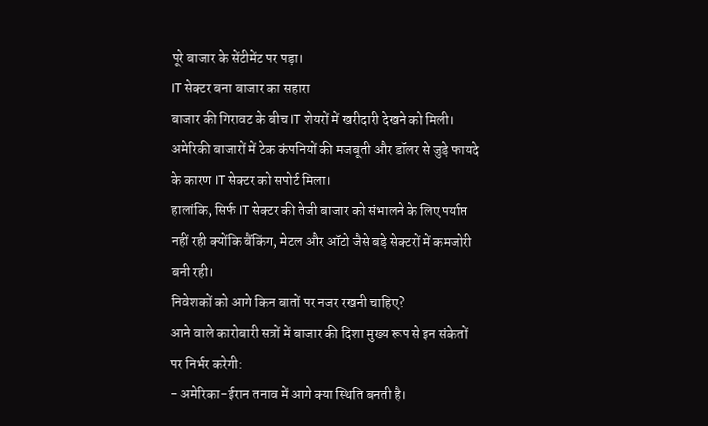पूरे बाजार के सेंटीमेंट पर पड़ा।
IT सेक्टर बना बाजार का सहारा
बाजार की गिरावट के बीच IT शेयरों में खरीदारी देखने को मिली। अमेरिकी बाजारों में टेक कंपनियों की मजबूती और डॉलर से जुड़े फायदे के कारण IT सेक्टर को सपोर्ट मिला।
हालांकि, सिर्फ IT सेक्टर की तेजी बाजार को संभालने के लिए पर्याप्त नहीं रही क्योंकि बैंकिंग, मेटल और ऑटो जैसे बड़े सेक्टरों में कमजोरी बनी रही।
निवेशकों को आगे किन बातों पर नजर रखनी चाहिए?
आने वाले कारोबारी सत्रों में बाजार की दिशा मुख्य रूप से इन संकेतों पर निर्भर करेगी:
- अमेरिका-ईरान तनाव में आगे क्या स्थिति बनती है।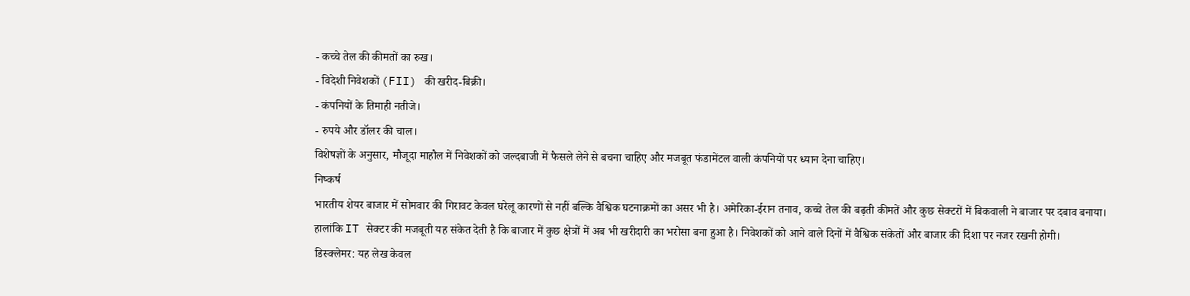- कच्चे तेल की कीमतों का रुख।
- विदेशी निवेशकों (FII) की खरीद-बिक्री।
- कंपनियों के तिमाही नतीजे।
- रुपये और डॉलर की चाल।
विशेषज्ञों के अनुसार, मौजूदा माहौल में निवेशकों को जल्दबाजी में फैसले लेने से बचना चाहिए और मजबूत फंडामेंटल वाली कंपनियों पर ध्यान देना चाहिए।
निष्कर्ष
भारतीय शेयर बाजार में सोमवार की गिरावट केवल घरेलू कारणों से नहीं बल्कि वैश्विक घटनाक्रमों का असर भी है। अमेरिका-ईरान तनाव, कच्चे तेल की बढ़ती कीमतें और कुछ सेक्टरों में बिकवाली ने बाजार पर दबाव बनाया।
हालांकि IT सेक्टर की मजबूती यह संकेत देती है कि बाजार में कुछ क्षेत्रों में अब भी खरीदारी का भरोसा बना हुआ है। निवेशकों को आने वाले दिनों में वैश्विक संकेतों और बाजार की दिशा पर नजर रखनी होगी।
डिस्क्लेमर: यह लेख केवल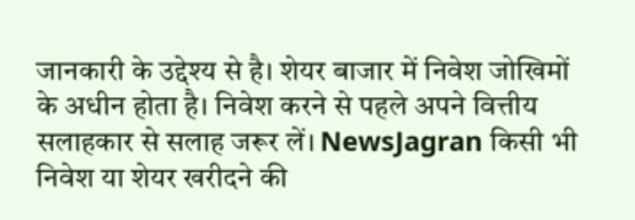जानकारी के उद्देश्य से है। शेयर बाजार में निवेश जोखिमों के अधीन होता है। निवेश करने से पहले अपने वित्तीय सलाहकार से सलाह जरूर लें। NewsJagran किसी भी निवेश या शेयर खरीदने की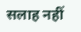सलाह नहीं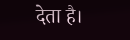देता है।